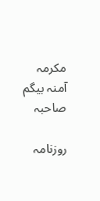مکرمہ آمنہ بیگم صاحبہ

روزنامہ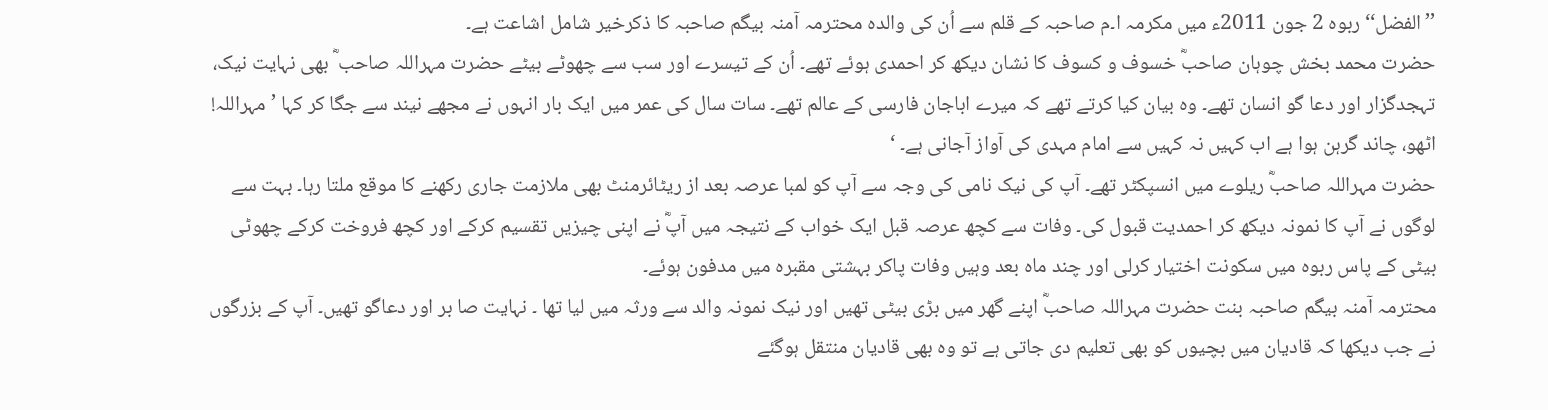’’الفضل‘‘ ربوہ 2 جون 2011ء میں مکرمہ ا۔م صاحبہ کے قلم سے اُن کی والدہ محترمہ آمنہ بیگم صاحبہ کا ذکرخیر شامل اشاعت ہے۔
حضرت محمد بخش چوہان صاحبؓ خسوف و کسوف کا نشان دیکھ کر احمدی ہوئے تھے۔ اُن کے تیسرے اور سب سے چھوٹے بیٹے حضرت مہراللہ صاحب ؓ بھی نہایت نیک، تہجدگزار اور دعا گو انسان تھے۔ وہ بیان کیا کرتے تھے کہ میرے اباجان فارسی کے عالم تھے۔ سات سال کی عمر میں ایک بار انہوں نے مجھے نیند سے جگا کر کہا ’مہراللہ! اٹھو، چاند گرہن ہوا ہے اب کہیں نہ کہیں سے امام مہدی کی آواز آجانی ہے۔ ‘
حضرت مہراللہ صاحبؓ ریلوے میں انسپکٹر تھے۔ آپ کی نیک نامی کی وجہ سے آپ کو لمبا عرصہ بعد از ریٹائرمنٹ بھی ملازمت جاری رکھنے کا موقع ملتا رہا۔ بہت سے لوگوں نے آپ کا نمونہ دیکھ کر احمدیت قبول کی۔ وفات سے کچھ عرصہ قبل ایک خواب کے نتیجہ میں آپؓ نے اپنی چیزیں تقسیم کرکے اور کچھ فروخت کرکے چھوٹی بیٹی کے پاس ربوہ میں سکونت اختیار کرلی اور چند ماہ بعد وہیں وفات پاکر بہشتی مقبرہ میں مدفون ہوئے۔
محترمہ آمنہ بیگم صاحبہ بنت حضرت مہراللہ صاحبؓ اپنے گھر میں بڑی بیٹی تھیں اور نیک نمونہ والد سے ورثہ میں لیا تھا ۔ نہایت صا بر اور دعاگو تھیں۔ آپ کے بزرگوں نے جب دیکھا کہ قادیان میں بچیوں کو بھی تعلیم دی جاتی ہے تو وہ بھی قادیان منتقل ہوگئے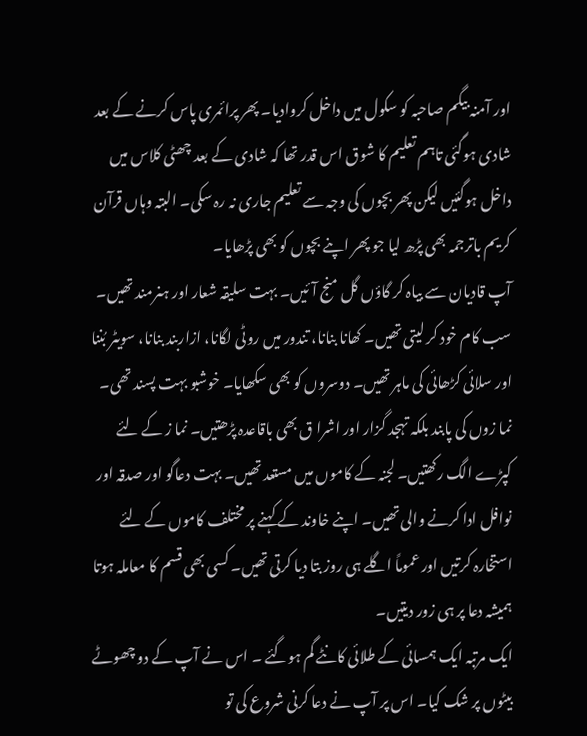اور آمنہ بیگم صاحبہ کو سکول میں داخل کروادیا۔ پھر پرائمری پاس کرنے کے بعد شادی ہوگئی تاہم تعلیم کا شوق اس قدر تھا کہ شادی کے بعد چھٹی کلاس میں داخل ہوگئیں لیکن پھر بچوں کی وجہ سے تعلیم جاری نہ رہ سکی۔ البتہ وہاں قرآن کریم باترجمہ بھی پڑھ لیا جو پھر اپنے بچوں کو بھی پڑھایا۔
آپ قادیان سے بیاہ کر گاؤں گل منج آئیں۔ بہت سلیقہ شعار اور ہنرمند تھیں۔ سب کام خود کر لیتی تھیں۔ کھانا بنانا، تندور میں روٹی لگانا، ازاربند بنانا، سویٹر بُننا اور سلائی کڑھائی کی ماہر تھیں۔ دوسروں کو بھی سکھایا۔ خوشبو بہت پسند تھی۔ نما زوں کی پابند بلکہ تہجد گزار اور اشرا ق بھی باقاعدہ پڑھتیں۔ نما ز کے لئے کپڑے الگ رکھتیں۔ لجنہ کے کاموں میں مستعد تھیں۔ بہت دعاگو اور صدقہ اور نوافل ادا کرنے والی تھیں۔ اپنے خاوند کے کہنے پر مختلف کاموں کے لئے استخارہ کرتیں اور عموماً اگلے ہی روز بتا دیا کرتی تھیں۔ کسی بھی قسم کا معاملہ ہوتا ہمیشہ دعا پر ہی زور دیتیں۔
ایک مرتبہ ایک ہمسائی کے طلائی کانٹے گم ہوگئے ۔ اس نے آپ کے دو چھوٹے بیٹوں پر شک کیا۔ اس پر آپ نے دعا کرنی شروع کی تو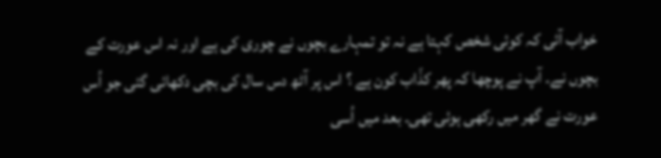خواب آئی کہ کوئی شخص کہتا ہے نہ تو تمہارے بچوں نے چوری کی ہے اور نہ اس عورت کے بچوں نے۔ آپ نے پوچھا کہ پھر کذّاب کون ہے ؟ اس پر آٹھ دس سال کی بچی دکھائی گئی جو اُس عورت نے گھر میں رکھی ہوئی تھی۔ بعد میں اُسی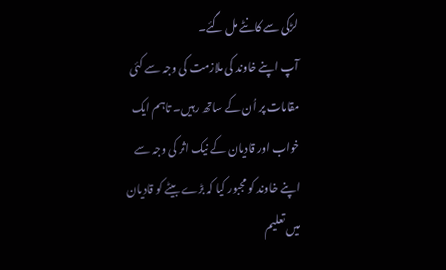لڑکی سے کانٹے مل گئے۔
آپ اپنے خاوند کی ملازمت کی وجہ سے کئی مقامات پر اُن کے ساتھ رہیں۔ تاہم ایک خواب اور قادیان کے نیک اثر کی وجہ سے اپنے خاوند کو مجبور کیا کہ بڑے بیٹے کو قادیان میں تعلیم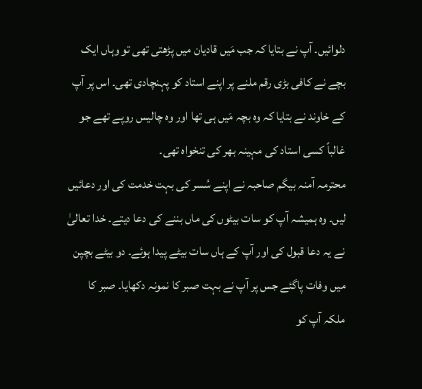دلوائیں۔ آپ نے بتایا کہ جب مَیں قادیان میں پڑھتی تھی تو وہاں ایک بچے نے کافی بڑی رقم ملنے پر اپنے استاد کو پہنچادی تھی۔ اس پر آپ کے خاوند نے بتایا کہ وہ بچہ مَیں ہی تھا اور وہ چالیس روپے تھے جو غالباً کسی استاد کی مہینہ بھر کی تنخواہ تھی۔
محترمہ آمنہ بیگم صاحبہ نے اپنے سُسر کی بہت خدمت کی اور دعائیں لیں۔ وہ ہمیشہ آپ کو سات بیٹوں کی ماں بننے کی دعا دیتے۔ خدا تعالیٰ نے یہ دعا قبول کی اور آپ کے ہاں سات بیٹے پیدا ہوئے۔ دو بیٹے بچپن میں وفات پاگئے جس پر آپ نے بہت صبر کا نمونہ دکھایا۔ صبر کا ملکہ آپ کو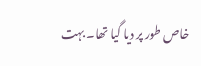خاص طور پر دیا گیا تھا۔ بہت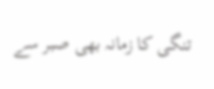تنگی کا زمانہ بھی صبر سے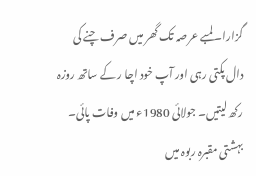گزارا۔ لمبے عرصہ تک گھر میں صرف چنے کی دال پکتی رہی اور آپ خود اچا ر کے ساتھ روزہ رکھ لیتیں۔ جولائی 1980ء میں وفات پائی۔ بہشتی مقبرہ ربوہ میں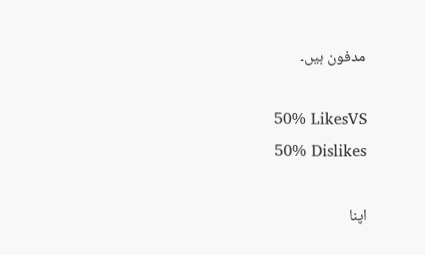مدفون ہیں۔

50% LikesVS
50% Dislikes

اپنا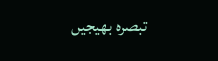تبصرہ بھیجیں